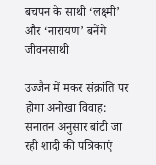बचपन के साथी ‘लक्ष्मी’ और ‘नारायण’ बनेंगे जीवनसाथी

उज्जैन में मकर संक्रांति पर होगा अनोखा विवाह: सनातन अनुसार बांटी जा रही शादी की पत्रिकाएं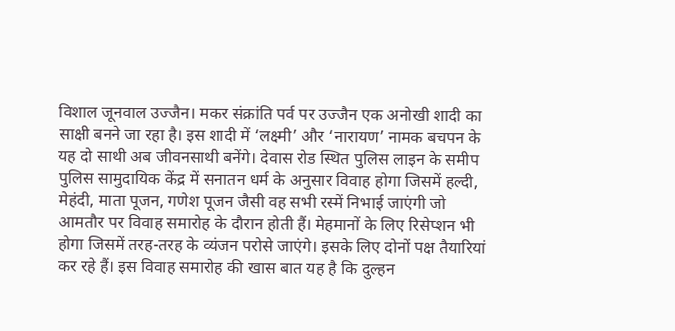विशाल जूनवाल उज्जैन। मकर संक्रांति पर्व पर उज्जैन एक अनोखी शादी का साक्षी बनने जा रहा है। इस शादी में ‘लक्ष्मी’ और ‘नारायण’ नामक बचपन के यह दो साथी अब जीवनसाथी बनेंगे। देवास रोड स्थित पुलिस लाइन के समीप पुलिस सामुदायिक केंद्र में सनातन धर्म के अनुसार विवाह होगा जिसमें हल्दी, मेहंदी, माता पूजन, गणेश पूजन जैसी वह सभी रस्में निभाई जाएंगी जो आमतौर पर विवाह समारोह के दौरान होती हैं। मेहमानों के लिए रिसेप्शन भी होगा जिसमें तरह-तरह के व्यंजन परोसे जाएंगे। इसके लिए दोनों पक्ष तैयारियां कर रहे हैं। इस विवाह समारोह की खास बात यह है कि दुल्हन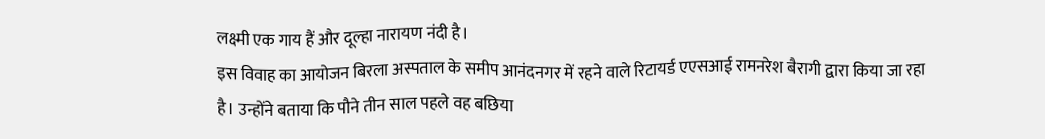लक्ष्मी एक गाय हैं और दूल्हा नारायण नंदी है।
इस विवाह का आयोजन बिरला अस्पताल के समीप आनंदनगर में रहने वाले रिटायर्ड एएसआई रामनरेश बैरागी द्वारा किया जा रहा है। उन्होंने बताया कि पौने तीन साल पहले वह बछिया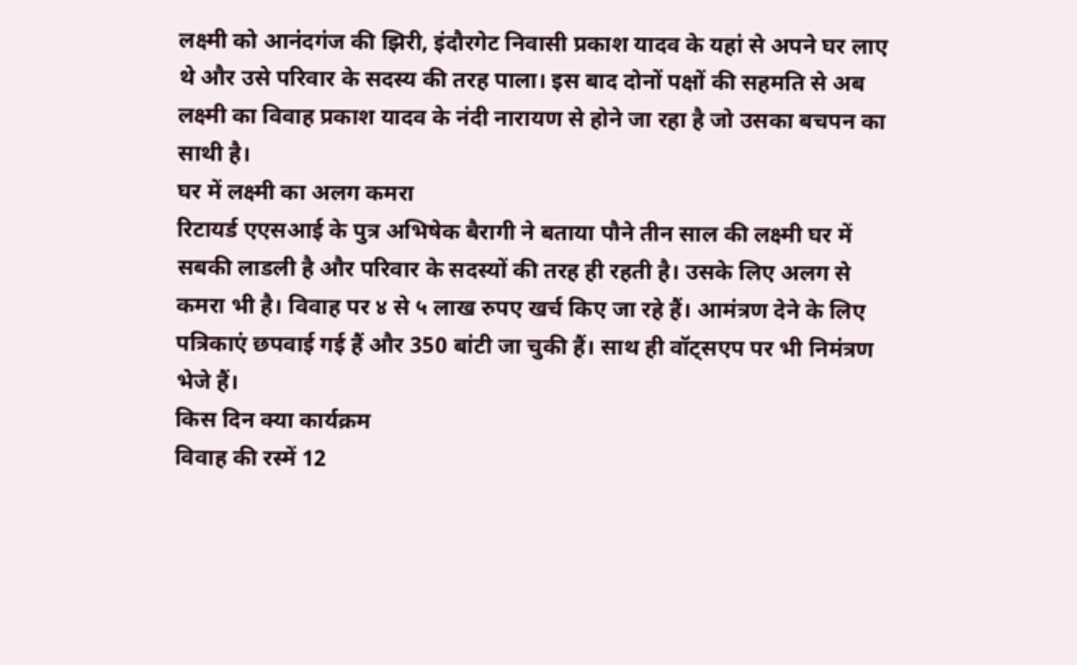लक्ष्मी को आनंदगंज की झिरी, इंदौरगेट निवासी प्रकाश यादव के यहां से अपने घर लाए थे और उसे परिवार के सदस्य की तरह पाला। इस बाद दोनों पक्षों की सहमति से अब लक्ष्मी का विवाह प्रकाश यादव के नंदी नारायण से होने जा रहा है जो उसका बचपन का साथी है।
घर में लक्ष्मी का अलग कमरा
रिटायर्ड एएसआई के पुत्र अभिषेक बैरागी ने बताया पौने तीन साल की लक्ष्मी घर में सबकी लाडली है और परिवार के सदस्यों की तरह ही रहती है। उसके लिए अलग से कमरा भी है। विवाह पर ४ से ५ लाख रुपए खर्च किए जा रहे हैं। आमंत्रण देने के लिए पत्रिकाएं छपवाई गई हैं और 350 बांटी जा चुकी हैं। साथ ही वॉट्सएप पर भी निमंत्रण भेजे हैं।
किस दिन क्या कार्यक्रम
विवाह की रस्में 12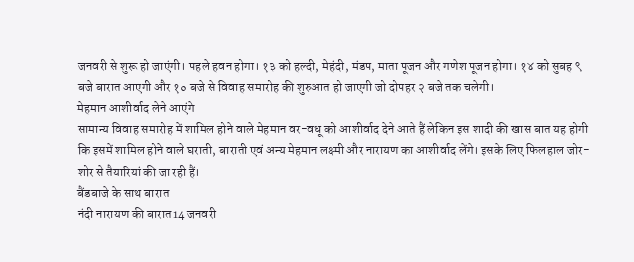जनवरी से शुरू हो जाएंगी। पहले हवन होगा। १३ को हल्दी, मेहंदी, मंडप, माता पूजन और गणेश पूजन होगा। १४ को सुबह ९ बजे बारात आएगी और १० बजे से विवाह समारोह की शुरुआत हो जाएगी जो दोपहर २ बजे तक चलेगी।
मेहमान आशीर्वाद लेने आएंगे
सामान्य विवाह समारोह में शामिल होने वाले मेहमान वर-वधू को आशीर्वाद देने आते हैं लेकिन इस शादी की खास बात यह होगी कि इसमें शामिल होने वाले घराती, बाराती एवं अन्य मेहमान लक्ष्मी और नारायण का आशीर्वाद लेंगे। इसके लिए फिलहाल जोर-शोर से तैयारियां की जा रही हैं।
बैंडबाजे के साथ बारात
नंदी नारायण की बारात14 जनवरी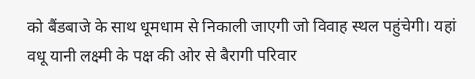को बैंडबाजे के साथ धूमधाम से निकाली जाएगी जो विवाह स्थल पहुंचेगी। यहां वधू यानी लक्ष्मी के पक्ष की ओर से बैरागी परिवार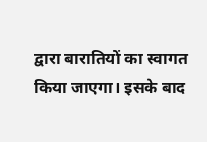द्वारा बारातियों का स्वागत किया जाएगा। इसके बाद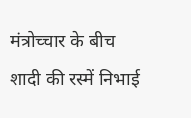मंत्रोच्चार के बीच शादी की रस्में निभाई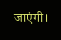जाएंगी।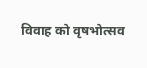विवाह को वृषभोत्सव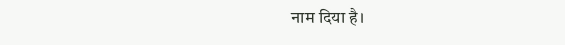नाम दिया है।